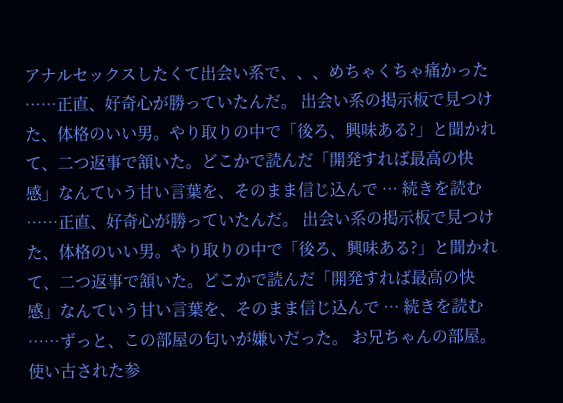アナルセックスしたくて出会い系で、、、めちゃくちゃ痛かった
……正直、好奇心が勝っていたんだ。 出会い系の掲示板で見つけた、体格のいい男。やり取りの中で「後ろ、興味ある?」と聞かれて、二つ返事で頷いた。どこかで読んだ「開発すれば最高の快感」なんていう甘い言葉を、そのまま信じ込んで … 続きを読む
……正直、好奇心が勝っていたんだ。 出会い系の掲示板で見つけた、体格のいい男。やり取りの中で「後ろ、興味ある?」と聞かれて、二つ返事で頷いた。どこかで読んだ「開発すれば最高の快感」なんていう甘い言葉を、そのまま信じ込んで … 続きを読む
……ずっと、この部屋の匂いが嫌いだった。 お兄ちゃんの部屋。使い古された参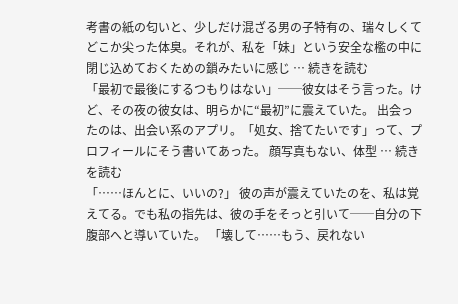考書の紙の匂いと、少しだけ混ざる男の子特有の、瑞々しくてどこか尖った体臭。それが、私を「妹」という安全な檻の中に閉じ込めておくための鎖みたいに感じ … 続きを読む
「最初で最後にするつもりはない」──彼女はそう言った。けど、その夜の彼女は、明らかに“最初”に震えていた。 出会ったのは、出会い系のアプリ。「処女、捨てたいです」って、プロフィールにそう書いてあった。 顔写真もない、体型 … 続きを読む
「……ほんとに、いいの?」 彼の声が震えていたのを、私は覚えてる。でも私の指先は、彼の手をそっと引いて──自分の下腹部へと導いていた。 「壊して……もう、戻れない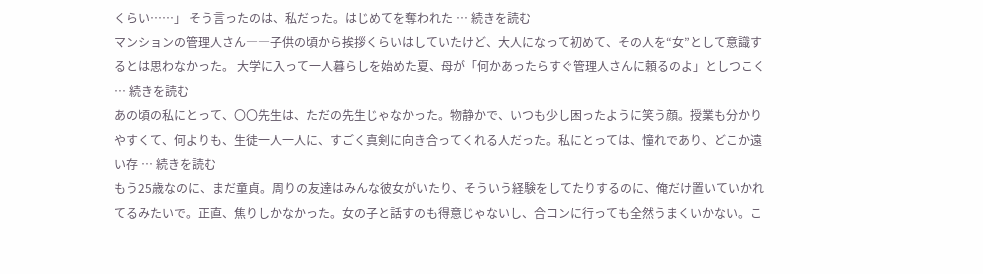くらい……」 そう言ったのは、私だった。はじめてを奪われた … 続きを読む
マンションの管理人さん――子供の頃から挨拶くらいはしていたけど、大人になって初めて、その人を“女”として意識するとは思わなかった。 大学に入って一人暮らしを始めた夏、母が「何かあったらすぐ管理人さんに頼るのよ」としつこく … 続きを読む
あの頃の私にとって、〇〇先生は、ただの先生じゃなかった。物静かで、いつも少し困ったように笑う顔。授業も分かりやすくて、何よりも、生徒一人一人に、すごく真剣に向き合ってくれる人だった。私にとっては、憧れであり、どこか遠い存 … 続きを読む
もう25歳なのに、まだ童貞。周りの友達はみんな彼女がいたり、そういう経験をしてたりするのに、俺だけ置いていかれてるみたいで。正直、焦りしかなかった。女の子と話すのも得意じゃないし、合コンに行っても全然うまくいかない。こ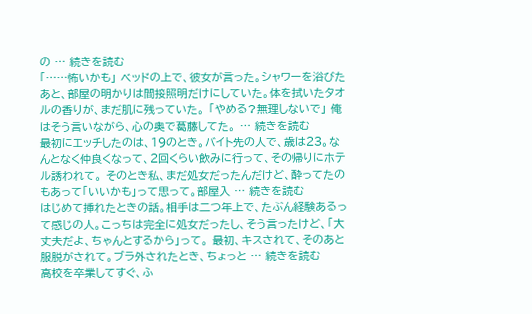の … 続きを読む
「……怖いかも」 ベッドの上で、彼女が言った。シャワーを浴びたあと、部屋の明かりは間接照明だけにしていた。体を拭いたタオルの香りが、まだ肌に残っていた。 「やめる?無理しないで」 俺はそう言いながら、心の奥で葛藤してた。 … 続きを読む
最初にエッチしたのは、19のとき。バイト先の人で、歳は23。なんとなく仲良くなって、2回くらい飲みに行って、その帰りにホテル誘われて。 そのとき私、まだ処女だったんだけど、酔ってたのもあって「いいかも」って思って。部屋入 … 続きを読む
はじめて挿れたときの話。相手は二つ年上で、たぶん経験あるって感じの人。こっちは完全に処女だったし、そう言ったけど、「大丈夫だよ、ちゃんとするから」って。 最初、キスされて、そのあと服脱がされて。ブラ外されたとき、ちょっと … 続きを読む
高校を卒業してすぐ、ふ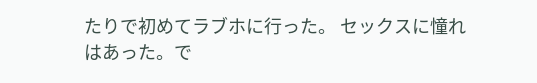たりで初めてラブホに行った。 セックスに憧れはあった。で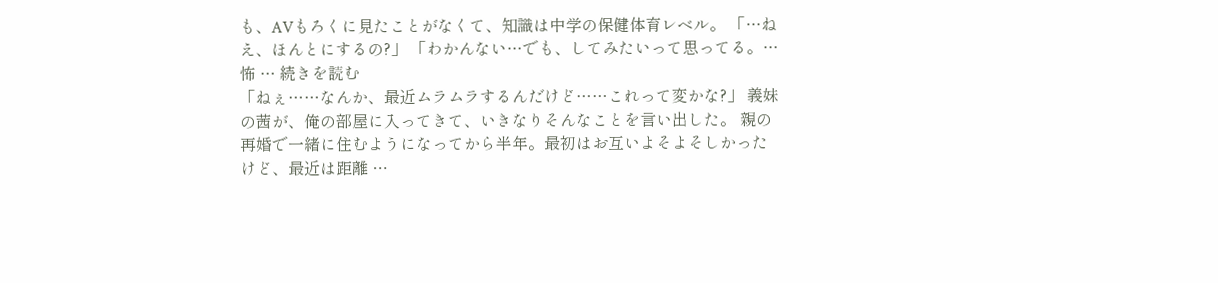も、AVもろくに見たことがなくて、知識は中学の保健体育レベル。 「…ねえ、ほんとにするの?」 「わかんない…でも、してみたいって思ってる。…怖 … 続きを読む
「ねぇ……なんか、最近ムラムラするんだけど……これって変かな?」 義妹の茜が、俺の部屋に入ってきて、いきなりそんなことを言い出した。 親の再婚で一緒に住むようになってから半年。最初はお互いよそよそしかったけど、最近は距離 …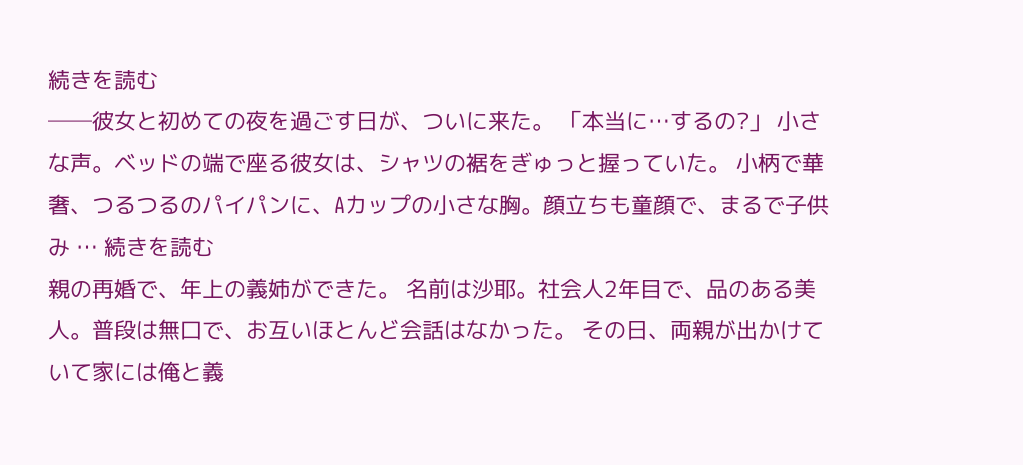続きを読む
──彼女と初めての夜を過ごす日が、ついに来た。 「本当に…するの?」 小さな声。ベッドの端で座る彼女は、シャツの裾をぎゅっと握っていた。 小柄で華奢、つるつるのパイパンに、Aカップの小さな胸。顔立ちも童顔で、まるで子供み … 続きを読む
親の再婚で、年上の義姉ができた。 名前は沙耶。社会人2年目で、品のある美人。普段は無口で、お互いほとんど会話はなかった。 その日、両親が出かけていて家には俺と義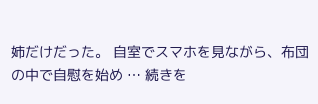姉だけだった。 自室でスマホを見ながら、布団の中で自慰を始め … 続きを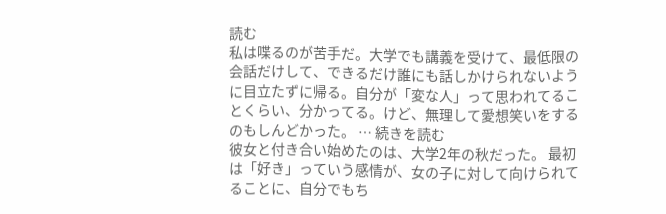読む
私は喋るのが苦手だ。大学でも講義を受けて、最低限の会話だけして、できるだけ誰にも話しかけられないように目立たずに帰る。自分が「変な人」って思われてることくらい、分かってる。けど、無理して愛想笑いをするのもしんどかった。 … 続きを読む
彼女と付き合い始めたのは、大学2年の秋だった。 最初は「好き」っていう感情が、女の子に対して向けられてることに、自分でもち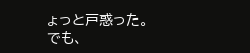ょっと戸惑った。でも、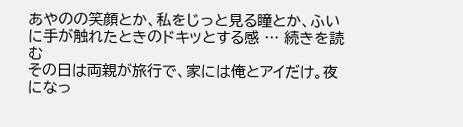あやのの笑顔とか、私をじっと見る瞳とか、ふいに手が触れたときのドキッとする感 … 続きを読む
その日は両親が旅行で、家には俺とアイだけ。夜になっ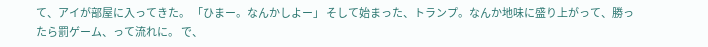て、アイが部屋に入ってきた。 「ひまー。なんかしよー」 そして始まった、トランプ。なんか地味に盛り上がって、勝ったら罰ゲーム、って流れに。 で、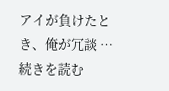アイが負けたとき、俺が冗談 … 続きを読む